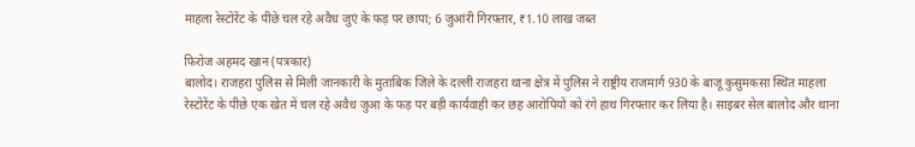माहला रेस्टोरेंट के पीछे चल रहे अवैध जुएं के फड़ पर छापा; 6 जुआंरी गिरफ्तार, ₹1.10 लाख जब्त

फिरोज अहमद खान (पत्रकार)
बालोद। राजहरा पुलिस से मिली जानकारी के मुताबिक जिले के दल्ली राजहरा थाना क्षेत्र में पुलिस ने राष्ट्रीय राजमार्ग 930 के बाजू कुसुमकसा स्थित माहला रेस्टोरेंट के पीछे एक खेत में चल रहे अवैध जुआ के फड़ पर बड़ी कार्यवाही कर छह आरोपियों को रंगे हाथ गिरफ्तार कर लिया है। साइबर सेल बालोद और थाना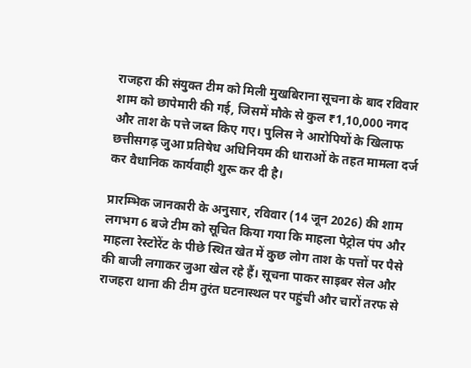राजहरा की संयुक्त टीम को मिली मुखबिराना सूचना के बाद रविवार शाम को छापेमारी की गई, जिसमें मौके से कुल ₹1,10,000 नगद और ताश के पत्ते जब्त किए गए। पुलिस ने आरोपियों के खिलाफ छत्तीसगढ़ जुआ प्रतिषेध अधिनियम की धाराओं के तहत मामला दर्ज कर वैधानिक कार्यवाही शुरू कर दी है।

प्रारम्भिक जानकारी के अनुसार, रविवार (14 जून 2026) की शाम लगभग 6 बजे टीम को सूचित किया गया कि माहला पेट्रोल पंप और माहला रेस्टोरेंट के पीछे स्थित खेत में कुछ लोग ताश के पत्तों पर पैसे की बाजी लगाकर जुआ खेल रहे हैं। सूचना पाकर साइबर सेल और राजहरा थाना की टीम तुरंत घटनास्थल पर पहुंची और चारों तरफ से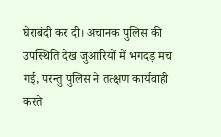घेराबंदी कर दी। अचानक पुलिस की उपस्थिति देख जुआरियों में भगदड़ मच गई, परन्तु पुलिस ने तत्क्षण कार्यवाही करते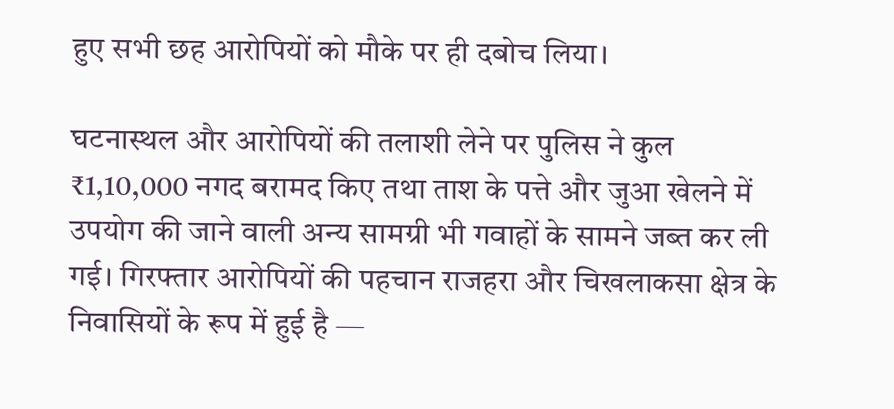हुए सभी छह आरोपियों को मौके पर ही दबोच लिया।

घटनास्थल और आरोपियों की तलाशी लेने पर पुलिस ने कुल ₹1,10,000 नगद बरामद किए तथा ताश के पत्ते और जुआ खेलने में उपयोग की जाने वाली अन्य सामग्री भी गवाहों के सामने जब्त कर ली गई। गिरफ्तार आरोपियों की पहचान राजहरा और चिखलाकसा क्षेत्र के निवासियों के रूप में हुई है —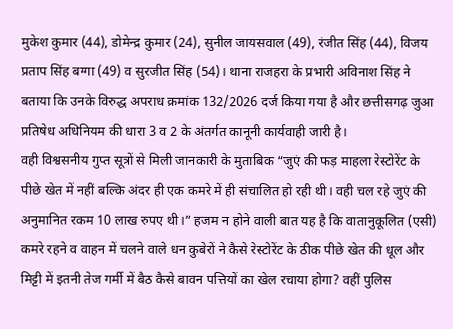मुकेश कुमार (44), डोमेन्द्र कुमार (24), सुनील जायसवाल (49), रंजीत सिंह (44), विजय प्रताप सिंह बग्गा (49) व सुरजीत सिंह (54)। थाना राजहरा के प्रभारी अविनाश सिंह ने बताया कि उनके विरुद्ध अपराध क्रमांक 132/2026 दर्ज किया गया है और छत्तीसगढ़ जुआ प्रतिषेध अधिनियम की धारा 3 व 2 के अंतर्गत कानूनी कार्यवाही जारी है।
वही विश्वसनीय गुप्त सूत्रों से मिली जानकारी के मुताबिक “जुएं की फड़ माहला रेस्टोरेंट के पीछे खेत में नहीं बल्कि अंदर ही एक कमरे में ही संचालित हो रही थी। वही चल रहे जुएं की अनुमानित रकम 10 लाख रुपए थी।” हजम न होने वाली बात यह है कि वातानुकूलित (एसी) कमरे रहने व वाहन में चलने वाले धन कुबेरों ने कैसे रेस्टोरेंट के ठीक पीछे खेत की धूल और मिट्टी में इतनी तेज गर्मी में बैठ कैसे बावन पत्तियों का खेल रचाया होगा? वहीं पुलिस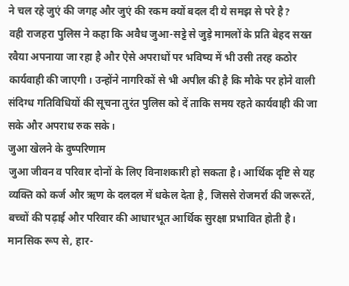ने चल रहे जुएं की जगह और जुएं की रकम क्यों बदल दी ये समझ से परे है?
वही राजहरा पुलिस ने कहा कि अवैध जुआ-सट्टे से जुड़े मामलों के प्रति बेहद सख्त रवैया अपनाया जा रहा है और ऐसे अपराधों पर भविष्य में भी उसी तरह कठोर कार्यवाही की जाएगी। उन्होंने नागरिकों से भी अपील की है कि मौके पर होने वाली संदिग्ध गतिविधियों की सूचना तुरंत पुलिस को दें ताकि समय रहते कार्यवाही की जा सके और अपराध रुक सके।
जुआ खेलने के दुष्परिणाम
जुआ जीवन व परिवार दोनों के लिए विनाशकारी हो सकता है। आर्थिक दृष्टि से यह व्यक्ति को कर्ज और ऋण के दलदल में धकेल देता है, जिससे रोजमर्रा की जरूरतें, बच्चों की पढ़ाई और परिवार की आधारभूत आर्थिक सुरक्षा प्रभावित होती है। मानसिक रूप से, हार-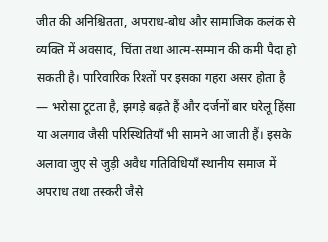जीत की अनिश्चितता, अपराध-बोध और सामाजिक कलंक से व्यक्ति में अवसाद, चिंता तथा आत्म-सम्मान की कमी पैदा हो सकती है। पारिवारिक रिश्तों पर इसका गहरा असर होता है — भरोसा टूटता है, झगड़े बढ़ते हैं और दर्जनों बार घरेलू हिंसा या अलगाव जैसी परिस्थितियाँ भी सामने आ जाती हैं। इसके अलावा जुए से जुड़ी अवैध गतिविधियाँ स्थानीय समाज में अपराध तथा तस्करी जैसे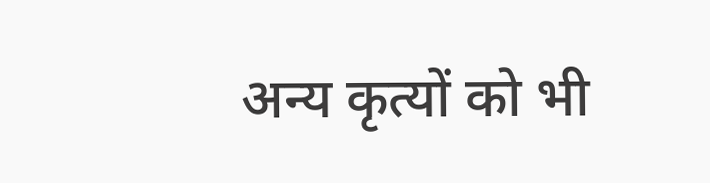अन्य कृत्यों को भी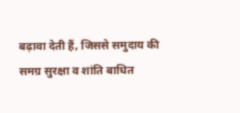बढ़ावा देती हैं, जिससे समुदाय की समग्र सुरक्षा व शांति बाधित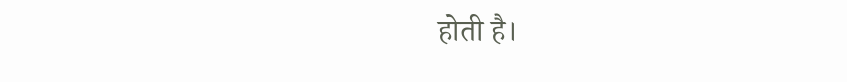होती है।